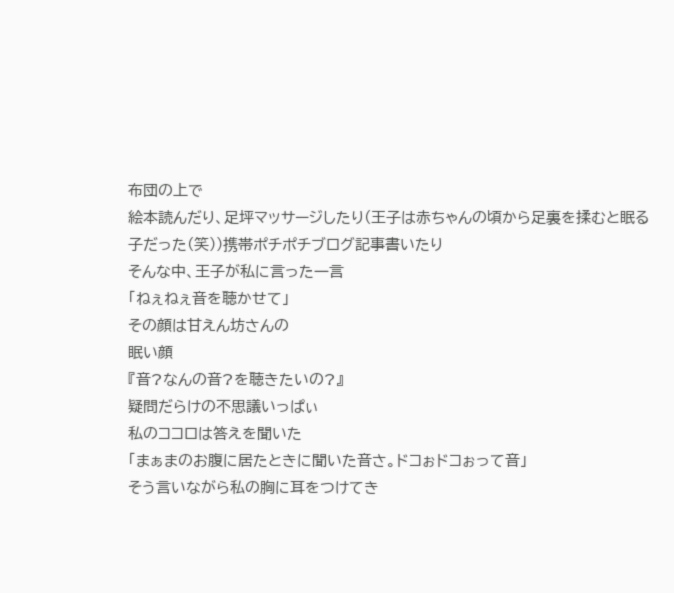布団の上で
絵本読んだり、足坪マッサージしたり(王子は赤ちゃんの頃から足裏を揉むと眠る子だった(笑))携帯ポチポチブログ記事書いたり
そんな中、王子が私に言った一言
「ねぇねぇ音を聴かせて」
その顔は甘えん坊さんの
眠い顔
『音?なんの音?を聴きたいの?』
疑問だらけの不思議いっぱぃ
私のココロは答えを聞いた
「まぁまのお腹に居たときに聞いた音さ。ドコぉドコぉって音」
そう言いながら私の胸に耳をつけてき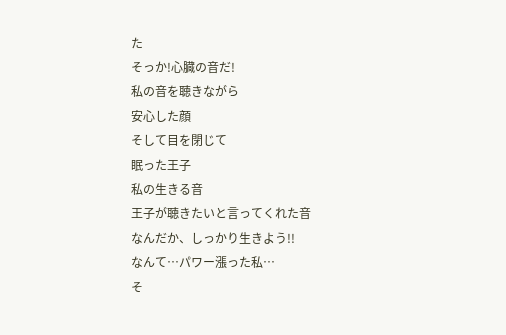た
そっか!心臓の音だ!
私の音を聴きながら
安心した顔
そして目を閉じて
眠った王子
私の生きる音
王子が聴きたいと言ってくれた音
なんだか、しっかり生きよう!!
なんて…パワー漲った私…
そ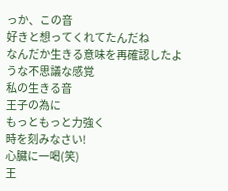っか、この音
好きと想ってくれてたんだね
なんだか生きる意味を再確認したような不思議な感覚
私の生きる音
王子の為に
もっともっと力強く
時を刻みなさい!
心臓に一喝(笑)
王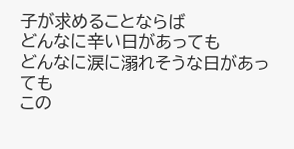子が求めることならば
どんなに辛い日があっても
どんなに涙に溺れそうな日があっても
この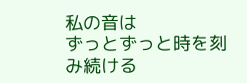私の音は
ずっとずっと時を刻み続ける